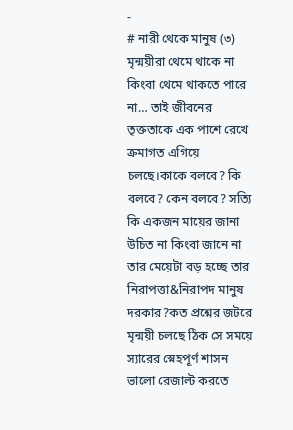-
# নারী থেকে মানুষ (৩)
মৃন্ময়ীরা থেমে থাকে না কিংবা থেমে থাকতে পারে না… তাই জীবনের তৃক্ততাকে এক পাশে রেখে ক্রমাগত এগিয়ে চলছে।কাকে বলবে? কি বলবে? কেন বলবে? সত্যি কি একজন মায়ের জানা উচিত না কিংবা জানে না তার মেয়েটা বড় হচ্ছে তার নিরাপত্তা&নিরাপদ মানুষ দরকার?কত প্রশ্নের জটরে মৃন্ময়ী চলছে ঠিক সে সময়ে স্যারের স্নেহপূর্ণ শাসন ভালো রেজাল্ট করতে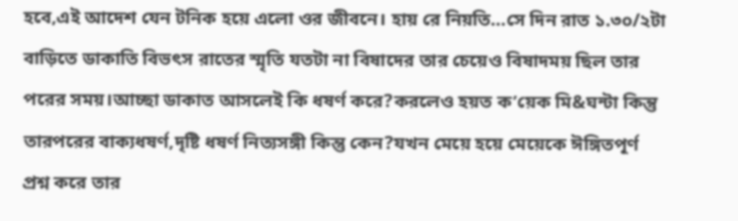হবে,এই আদেশ যেন টনিক হয়ে এলো ওর জীবনে। হায় রে নিয়তি…সে দিন রাত ১.৩০/২টা বাড়িতে ডাকাতি বিভৎস রাতের স্মৃতি যতটা না বিষাদের তার চেয়েও বিষাদময় ছিল তার পরের সময়।আচ্ছা ডাকাত আসলেই কি ধষর্ণ করে?করলেও হয়ত ক’য়েক মি&ঘন্টা কিন্তু তারপরের বাক্যধষর্ণ,দৃষ্টি ধষর্ণ নিত্যসঙ্গী কিন্তু কেন?যখন মেয়ে হয়ে মেয়েকে ঈঙ্গিতপূর্ণ প্রশ্ন করে তার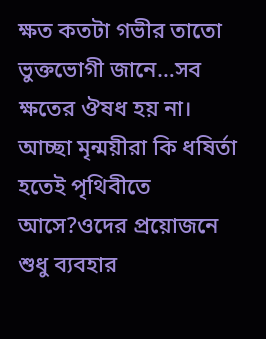ক্ষত কতটা গভীর তাতো ভুক্তভোগী জানে…সব ক্ষতের ঔষধ হয় না।
আচ্ছা মৃন্ময়ীরা কি ধষির্তা হতেই পৃথিবীতে আসে?ওদের প্রয়োজনে শুধু ব্যবহার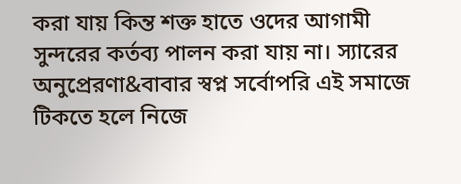করা যায় কিন্ত শক্ত হাতে ওদের আগামী সুন্দরের কর্তব্য পালন করা যায় না। স্যারের অনুপ্রেরণা&বাবার স্বপ্ন সর্বোপরি এই সমাজে টিকতে হলে নিজে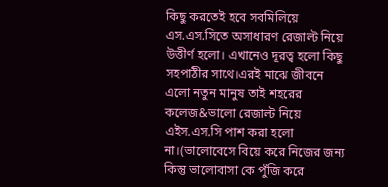কিছু করতেই হবে সবমিলিয়ে এস.এস.সিতে অসাধারণ রেজাল্ট নিয়ে উত্তীর্ণ হলো। এখানেও দূরত্ব হলো কিছু সহপাঠীর সাথে।এরই মাঝে জীবনে এলো নতুন মানুষ তাই শহরের কলেজ&ভালো রেজাল্ট নিয়ে এইস.এস.সি পাশ করা হলো না।(ভালোবেসে বিয়ে করে নিজের জন্য কিন্তু ভালোবাসা কে পুঁজি করে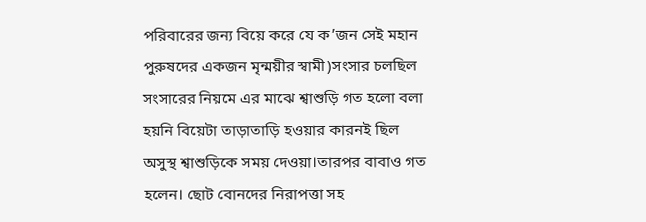পরিবারের জন্য বিয়ে করে যে ক’জন সেই মহান পুরুষদের একজন মৃন্ময়ীর স্বামী)সংসার চলছিল সংসারের নিয়মে এর মাঝে শ্বাশুড়ি গত হলো বলা হয়নি বিয়েটা তাড়াতাড়ি হওয়ার কারনই ছিল অসুস্থ শ্বাশুড়িকে সময় দেওয়া।তারপর বাবাও গত হলেন। ছোট বোনদের নিরাপত্তা সহ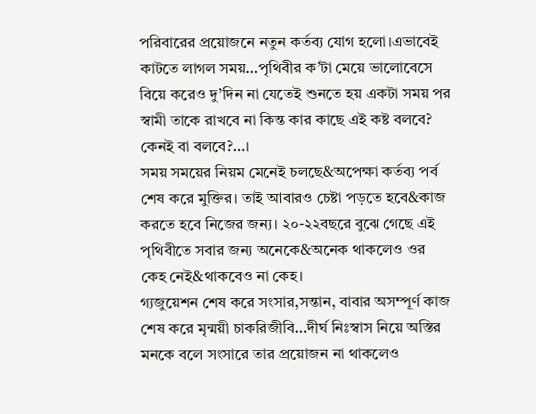পরিবারের প্রয়োজনে নতুন কর্তব্য যোগ হলো।এভাবেই কাটতে লাগল সময়…পৃথিবীর ক’টা মেয়ে ভালোবেসে বিয়ে করেও দু’দিন না যেতেই শুনতে হয় একটা সময় পর স্বামী তাকে রাখবে না কিন্ত কার কাছে এই কষ্ট বলবে? কেনই বা বলবে?…।
সময় সময়ের নিয়ম মেনেই চলছে&অপেক্ষা কর্তব্য পর্ব শেষ করে মুক্তির। তাই আবারও চেষ্টা পড়তে হবে&কাজ করতে হবে নিজের জন্য। ২০-২২বছরে বুঝে গেছে এই পৃথিবীতে সবার জন্য অনেকে&অনেক থাকলেও ওর কেহ নেই&থাকবেও না কেহ।
গ্যজুয়েশন শেষ করে সংসার,সন্তান, বাবার অসম্পূর্ণ কাজ শেষ করে মৃন্ময়ী চাকরিজীবি…দীর্ঘ নিঃস্বাস নিয়ে অস্তির মনকে বলে সংসারে তার প্রয়োজন না থাকলেও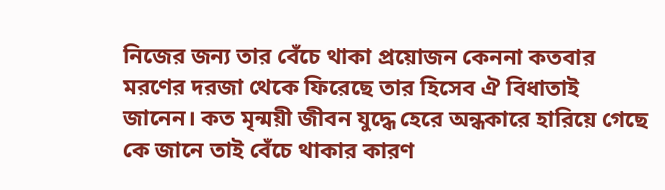নিজের জন্য তার বেঁচে থাকা প্রয়োজন কেননা কতবার মরণের দরজা থেকে ফিরেছে তার হিসেব ঐ বিধাতাই জানেন। কত মৃন্ময়ী জীবন যুদ্ধে হেরে অন্ধকারে হারিয়ে গেছে কে জানে তাই বেঁচে থাকার কারণ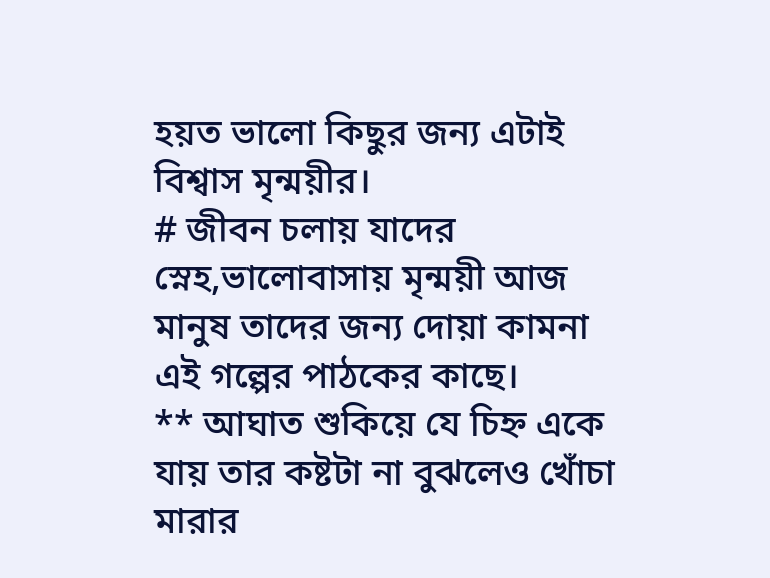হয়ত ভালো কিছুর জন্য এটাই বিশ্বাস মৃন্ময়ীর।
# জীবন চলায় যাদের স্নেহ,ভালোবাসায় মৃন্ময়ী আজ মানুষ তাদের জন্য দোয়া কামনা এই গল্পের পাঠকের কাছে।
** আঘাত শুকিয়ে যে চিহ্ন একে যায় তার কষ্টটা না বুঝলেও খোঁচা মারার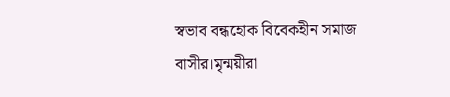স্বভাব বন্ধহোক বিবেকহীন সমাজ বাসীর।মৃন্ময়ীরা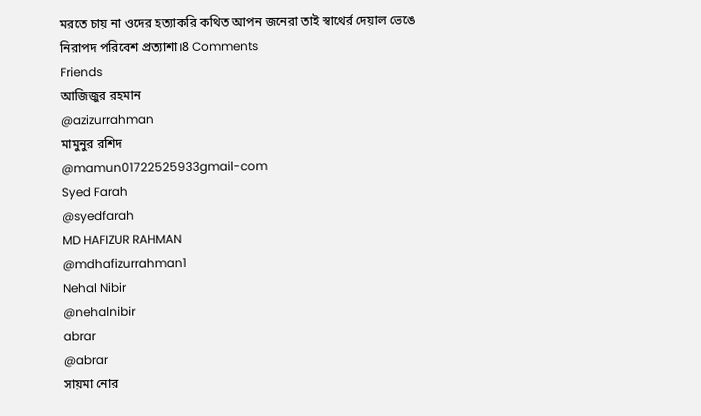মরতে চায় না ওদের হত্যাকরি কথিত আপন জনেরা তাই স্বাথের্র দেয়াল ভেঙে নিরাপদ পরিবেশ প্রত্যাশা।8 Comments
Friends
আজিজুর রহমান
@azizurrahman
মামুনুর রশিদ
@mamun01722525933gmail-com
Syed Farah
@syedfarah
MD HAFIZUR RAHMAN
@mdhafizurrahman1
Nehal Nibir
@nehalnibir
abrar
@abrar
সায়মা নোর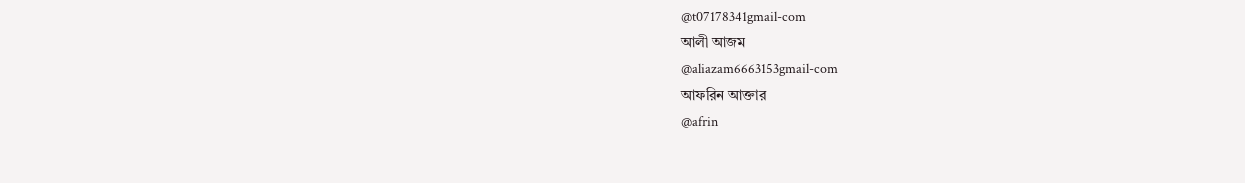@t07178341gmail-com
আলী আজম
@aliazam6663153gmail-com
আফরিন আক্তার
@afrin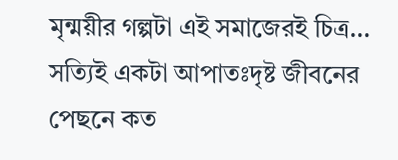মৃন্ময়ীর গল্পটা এই সমাজেরই চিত্র… সত্যিই একটা আপাতঃদৃষ্ট জীবনের পেছনে কত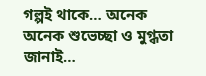গল্পই থাকে… অনেক অনেক শুভেচ্ছা ও মুগ্ধতা জানাই…